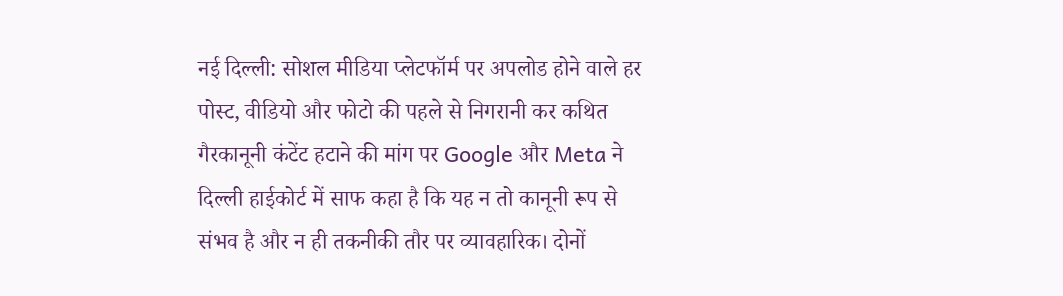नई दिल्ली: सोशल मीडिया प्लेटफॉर्म पर अपलोड होने वाले हर पोस्ट, वीडियो और फोटो की पहले से निगरानी कर कथित गैरकानूनी कंटेंट हटाने की मांग पर Google और Meta ने दिल्ली हाईकोर्ट में साफ कहा है कि यह न तो कानूनी रूप से संभव है और न ही तकनीकी तौर पर व्यावहारिक। दोनों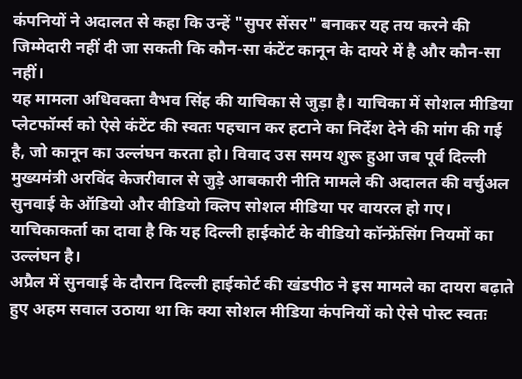कंपनियों ने अदालत से कहा कि उन्हें "सुपर सेंसर" बनाकर यह तय करने की जिम्मेदारी नहीं दी जा सकती कि कौन-सा कंटेंट कानून के दायरे में है और कौन-सा नहीं।
यह मामला अधिवक्ता वैभव सिंह की याचिका से जुड़ा है। याचिका में सोशल मीडिया प्लेटफॉर्म्स को ऐसे कंटेंट की स्वतः पहचान कर हटाने का निर्देश देने की मांग की गई है, जो कानून का उल्लंघन करता हो। विवाद उस समय शुरू हुआ जब पूर्व दिल्ली मुख्यमंत्री अरविंद केजरीवाल से जुड़े आबकारी नीति मामले की अदालत की वर्चुअल सुनवाई के ऑडियो और वीडियो क्लिप सोशल मीडिया पर वायरल हो गए। याचिकाकर्ता का दावा है कि यह दिल्ली हाईकोर्ट के वीडियो कॉन्फ्रेंसिंग नियमों का उल्लंघन है।
अप्रैल में सुनवाई के दौरान दिल्ली हाईकोर्ट की खंडपीठ ने इस मामले का दायरा बढ़ाते हुए अहम सवाल उठाया था कि क्या सोशल मीडिया कंपनियों को ऐसे पोस्ट स्वतः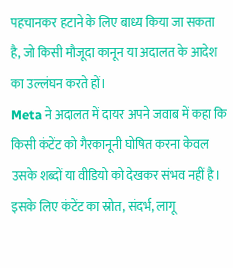पहचानकर हटाने के लिए बाध्य किया जा सकता है, जो किसी मौजूदा कानून या अदालत के आदेश का उल्लंघन करते हों।
Meta ने अदालत में दायर अपने जवाब में कहा कि किसी कंटेंट को गैरकानूनी घोषित करना केवल उसके शब्दों या वीडियो को देखकर संभव नहीं है। इसके लिए कंटेंट का स्रोत, संदर्भ, लागू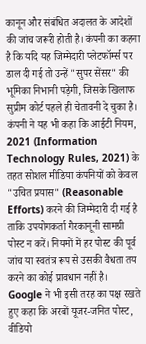कानून और संबंधित अदालत के आदेशों की जांच जरूरी होती है। कंपनी का कहना है कि यदि यह जिम्मेदारी प्लेटफॉर्म्स पर डाल दी गई तो उन्हें "सुपर सेंसर" की भूमिका निभानी पड़ेगी, जिसके खिलाफ सुप्रीम कोर्ट पहले ही चेतावनी दे चुका है।
कंपनी ने यह भी कहा कि आईटी नियम, 2021 (Information Technology Rules, 2021) के तहत सोशल मीडिया कंपनियों को केवल "उचित प्रयास" (Reasonable Efforts) करने की जिम्मेदारी दी गई है ताकि उपयोगकर्ता गैरकानूनी सामग्री पोस्ट न करें। नियमों में हर पोस्ट की पूर्व जांच या स्वतंत्र रूप से उसकी वैधता तय करने का कोई प्रावधान नहीं है।
Google ने भी इसी तरह का पक्ष रखते हुए कहा कि अरबों यूजर-जनित पोस्ट, वीडियो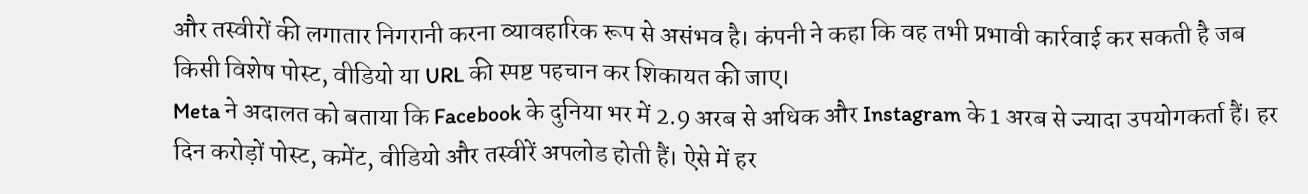और तस्वीरों की लगातार निगरानी करना व्यावहारिक रूप से असंभव है। कंपनी ने कहा कि वह तभी प्रभावी कार्रवाई कर सकती है जब किसी विशेष पोस्ट, वीडियो या URL की स्पष्ट पहचान कर शिकायत की जाए।
Meta ने अदालत को बताया कि Facebook के दुनिया भर में 2.9 अरब से अधिक और Instagram के 1 अरब से ज्यादा उपयोगकर्ता हैं। हर दिन करोड़ों पोस्ट, कमेंट, वीडियो और तस्वीरें अपलोड होती हैं। ऐसे में हर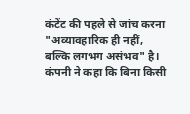कंटेंट की पहले से जांच करना "अव्यावहारिक ही नहीं, बल्कि लगभग असंभव" है। कंपनी ने कहा कि बिना किसी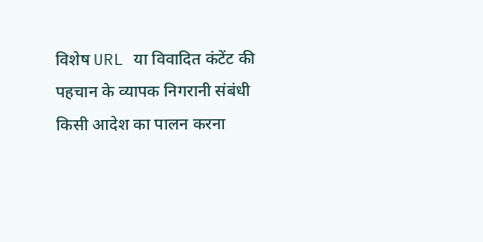विशेष URL या विवादित कंटेंट की पहचान के व्यापक निगरानी संबंधी किसी आदेश का पालन करना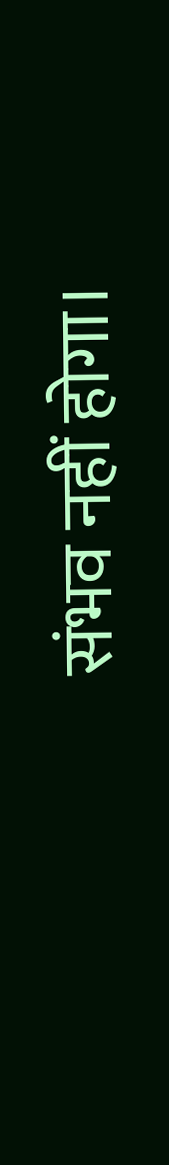संभव नहीं होगा।